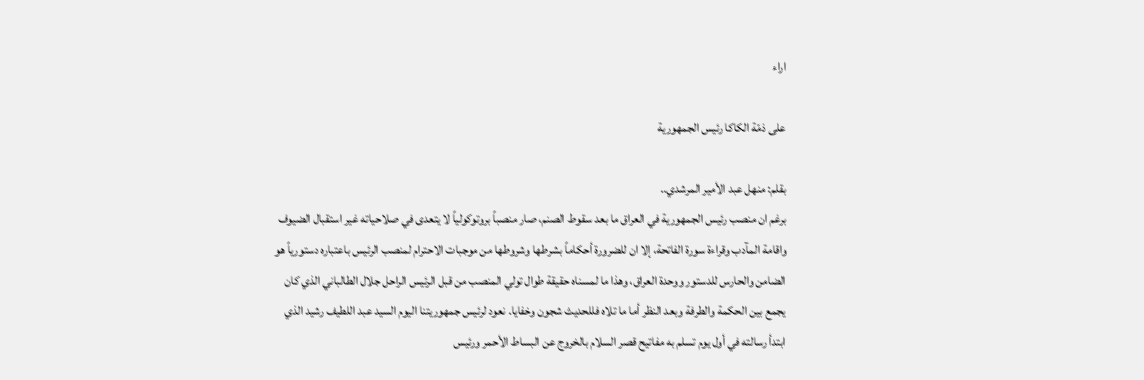اراء

على ذمّة الكاكا رئيس الجمهورية

بقلم: منهل عبد الأمير المرشدي..
برغم ان منصب رئيس الجمهورية في العراق ما بعد سقوط الصنم، صار منصباً بروتوكولياً لا يتعدى في صلاحياته غير استقبال الضيوف واقامة المآدب وقراءة سورة الفاتحة، إلا ان للضرورة أحكاماً بشرطها وشروطها من موجبات الاحترام لمنصب الرئيس باعتباره دستورياً هو الضامن والحارس للدستور ووحدة العراق، وهذا ما لمسناه حقيقة طوال تولي المنصب من قبل الرئيس الراحل جلال الطالباني الذي كان يجمع بين الحكمة والطرفة وبعد النظر أما ما تلاه فللحديث شجون وخفايا. نعود لرئيس جمهوريتنا اليوم السيد عبد اللطيف رشيد الذي ابتدأ رسالته في أول يوم تسلم به مفاتيح قصر السلام بالخروج عن البساط الأحمر ورئيس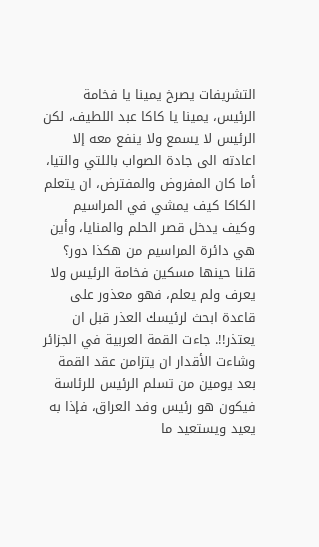التشريفات يصرخ يمينا يا فخامة الرئيس، يمينا يا كاكا عبد اللطيف، لكن الرئيس لا يسمع ولا ينفع معه إلا اعادته الى جادة الصواب باللتي والتيا، أما كان المفروض والمفترض، ان يتعلم الكاكا كيف يمشي في المراسيم وكيف يدخل قصر الحلم والمنايا، وأين هي دائرة المراسيم من هكذا دور؟ قلنا حينها مسكين فخامة الرئيس ولا يعرف ولم يعلم، فهو معذور على قاعدة ابحث لرئيسك العذر قبل ان يعتذر!!. جاءت القمة العربية في الجزائر وشاءت الأقدار ان يتزامن عقد القمة بعد يومين من تسلم الرئيس للرئاسة فيكون هو رئيس وفد العراق، فإذا به يعيد ويستعيد ما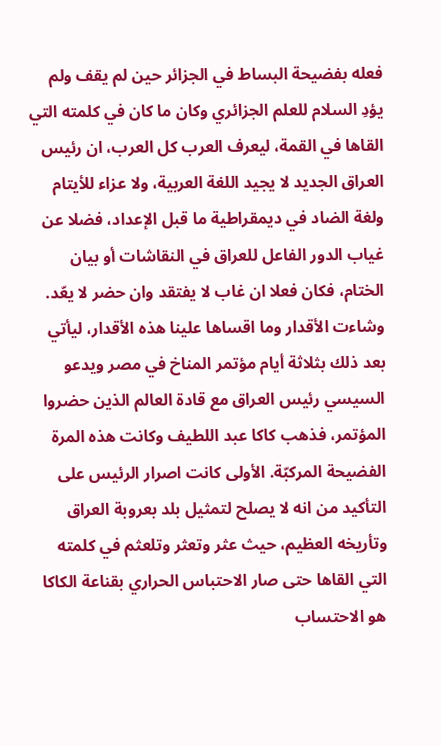فعله بفضيحة البساط في الجزائر حين لم يقف ولم يؤدِ السلام للعلم الجزائري وكان ما كان في كلمته التي القاها في القمة، ليعرف العرب كل العرب، ان رئيس العراق الجديد لا يجيد اللغة العربية، ولا عزاء للأيتام ولغة الضاد في ديمقراطية ما قبل الإعداد، فضلا عن غياب الدور الفاعل للعراق في النقاشات أو بيان الختام، فكان فعلا ان غاب لا يفتقد وان حضر لا يعّد. وشاءت الأقدار وما اقساها علينا هذه الأقدار، ليأتي بعد ذلك بثلاثة أيام مؤتمر المناخ في مصر ويدعو السيسي رئيس العراق مع قادة العالم الذين حضروا المؤتمر، فذهب كاكا عبد اللطيف وكانت هذه المرة الفضيحة المركبّة. الأولى كانت اصرار الرئيس على التأكيد من انه لا يصلح لتمثيل بلد بعروبة العراق وتأريخه العظيم، حيث عثر وتعثر وتلعثم في كلمته التي القاها حتى صار الاحتباس الحراري بقناعة الكاكا هو الاحتساب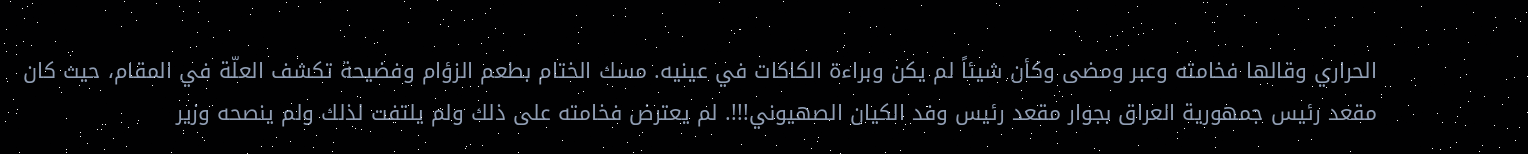الحراري وقالها فخامته وعبر ومضى وكأن شيئاً لم يكن وبراءة الكاكات في عينيه. مسك الختام بطعم الزؤام وفضيحة تكشف العلّة في المقام، حيث كان مقعد رئيس جمهورية العراق بجوار مقعد رئيس وفد الكيان الصهيوني!!!. لم يعترض فخامته على ذلك ولم يلتفت لذلك ولم ينصحه وزير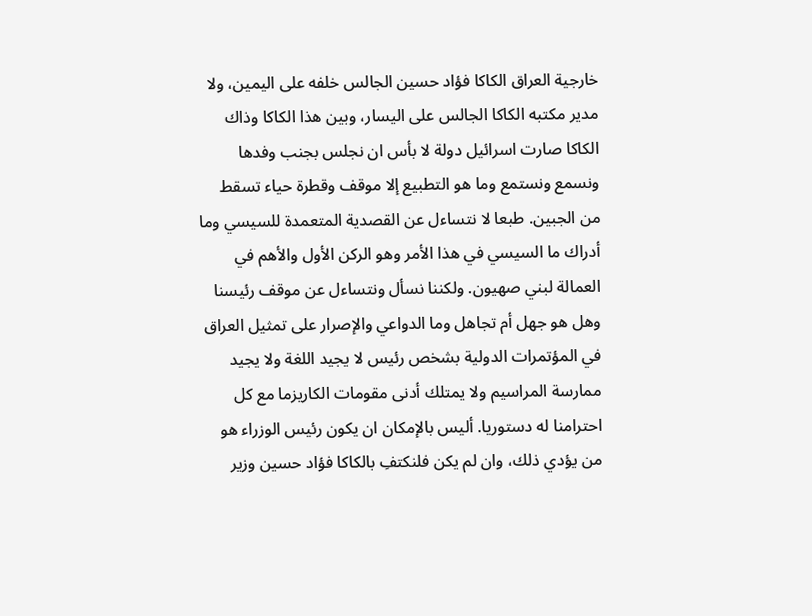خارجية العراق الكاكا فؤاد حسين الجالس خلفه على اليمين، ولا مدير مكتبه الكاكا الجالس على اليسار، وبين هذا الكاكا وذاك الكاكا صارت اسرائيل دولة لا بأس ان نجلس بجنب وفدها ونسمع ونستمع وما هو التطبيع إلا موقف وقطرة حياء تسقط من الجبين. طبعا لا نتساءل عن القصدية المتعمدة للسيسي وما أدراك ما السيسي في هذا الأمر وهو الركن الأول والأهم في العمالة لبني صهيون. ولكننا نسأل ونتساءل عن موقف رئيسنا وهل هو جهل أم تجاهل وما الدواعي والإصرار على تمثيل العراق في المؤتمرات الدولية بشخص رئيس لا يجيد اللغة ولا يجيد ممارسة المراسيم ولا يمتلك أدنى مقومات الكاريزما مع كل احترامنا له دستوريا. أليس بالإمكان ان يكون رئيس الوزراء هو من يؤدي ذلك، وان لم يكن فلنكتفِ بالكاكا فؤاد حسين وزير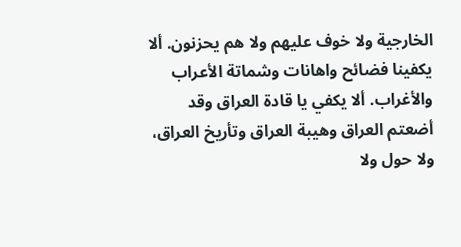الخارجية ولا خوف عليهم ولا هم يحزنون. ألا يكفينا فضائح واهانات وشماتة الأعراب والأغراب. ألا يكفي يا قادة العراق وقد أضعتم العراق وهيبة العراق وتأريخ العراق، ولا حول ولا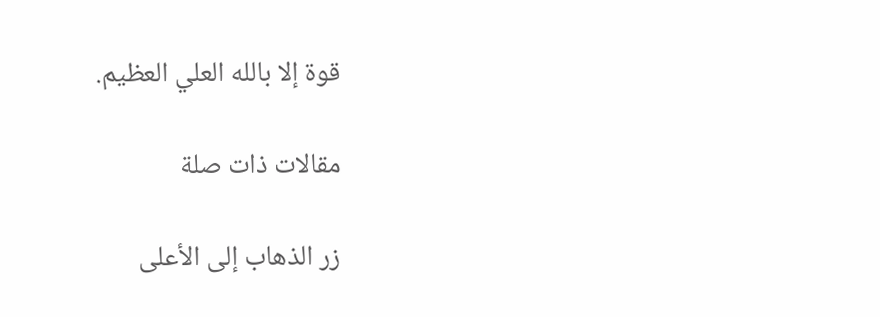قوة إلا بالله العلي العظيم.

مقالات ذات صلة

زر الذهاب إلى الأعلى